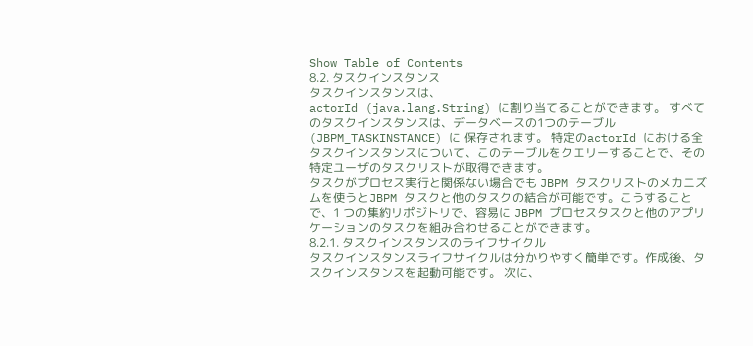Show Table of Contents
8.2. タスクインスタンス
タスクインスタンスは、
actorId (java.lang.String) に割り当てることができます。 すべてのタスクインスタンスは、データベースの1つのテーブル (JBPM_TASKINSTANCE) に 保存されます。 特定のactorId における全タスクインスタンスについて、このテーブルをクエリーすることで、その特定ユーザのタスクリストが取得できます。
タスクがプロセス実行と関係ない場合でも JBPM タスクリストのメカニズムを使うとJBPM タスクと他のタスクの結合が可能です。こうすることで、1 つの集約リポジトリで、容易に JBPM プロセスタスクと他のアプリケーションのタスクを組み合わせることができます。
8.2.1. タスクインスタンスのライフサイクル
タスクインスタンスライフサイクルは分かりやすく簡単です。作成後、タスクインスタンスを起動可能です。 次に、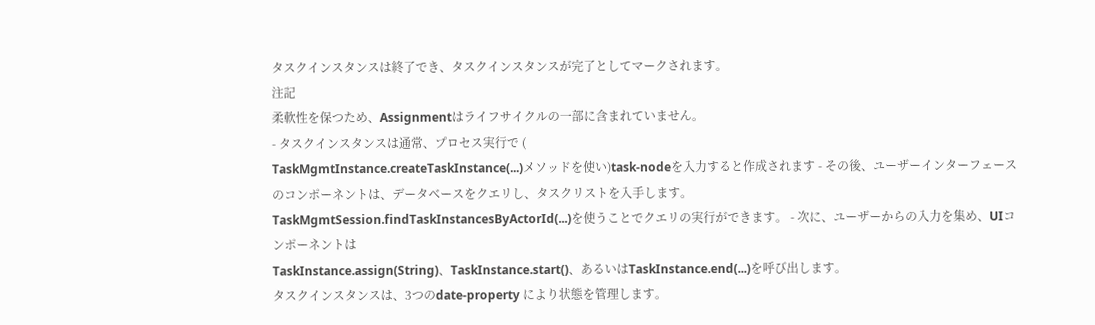タスクインスタンスは終了でき、タスクインスタンスが完了としてマークされます。
注記
柔軟性を保つため、Assignmentはライフサイクルの一部に含まれていません。
- タスクインスタンスは通常、プロセス実行で (
TaskMgmtInstance.createTaskInstance(...)メソッドを使い)task-nodeを入力すると作成されます - その後、ユーザーインターフェースのコンポーネントは、データベースをクエリし、タスクリストを入手します。
TaskMgmtSession.findTaskInstancesByActorId(...)を使うことでクエリの実行ができます。 - 次に、ユーザーからの入力を集め、UIコンポーネントは
TaskInstance.assign(String)、TaskInstance.start()、あるいはTaskInstance.end(...)を呼び出します。
タスクインスタンスは、3つのdate-property により状態を管理します。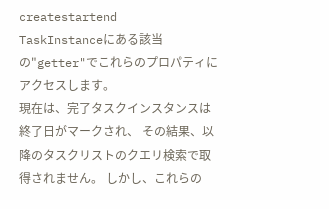createstartend
TaskInstanceにある該当の"getter"でこれらのプロパティにアクセスします。
現在は、完了タスクインスタンスは終了日がマークされ、 その結果、以降のタスクリストのクエリ検索で取得されません。 しかし、これらの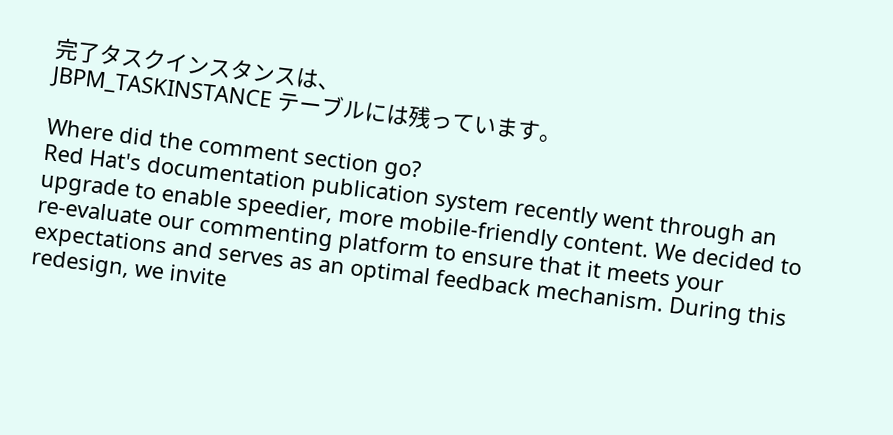完了タスクインスタンスは、
JBPM_TASKINSTANCE テーブルには残っています。

Where did the comment section go?
Red Hat's documentation publication system recently went through an upgrade to enable speedier, more mobile-friendly content. We decided to re-evaluate our commenting platform to ensure that it meets your expectations and serves as an optimal feedback mechanism. During this redesign, we invite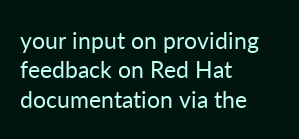your input on providing feedback on Red Hat documentation via the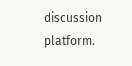discussion platform.